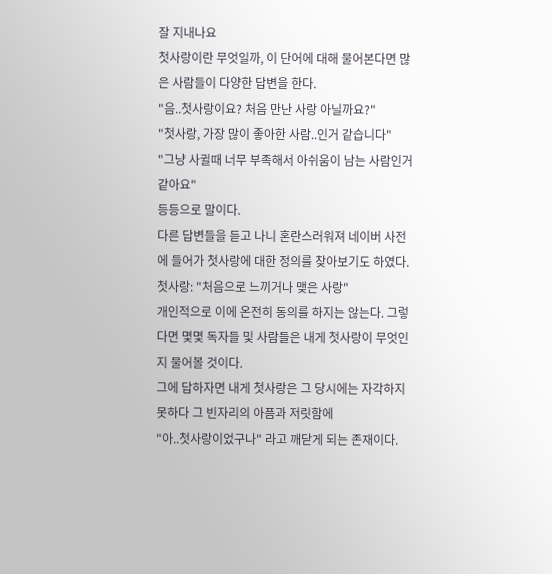잘 지내나요
첫사랑이란 무엇일까, 이 단어에 대해 물어본다면 많은 사람들이 다양한 답변을 한다.
"음..첫사랑이요? 처음 만난 사랑 아닐까요?"
"첫사랑, 가장 많이 좋아한 사람..인거 같습니다"
"그냥 사귈때 너무 부족해서 아쉬움이 남는 사람인거 같아요"
등등으로 말이다.
다른 답변들을 듣고 나니 혼란스러워져 네이버 사전에 들어가 첫사랑에 대한 정의를 찾아보기도 하였다.
첫사랑: "처음으로 느끼거나 맺은 사랑"
개인적으로 이에 온전히 동의를 하지는 않는다. 그렇다면 몇몇 독자들 및 사람들은 내게 첫사랑이 무엇인지 물어볼 것이다.
그에 답하자면 내게 첫사랑은 그 당시에는 자각하지 못하다 그 빈자리의 아픔과 저릿함에
"아..첫사랑이었구나" 라고 깨닫게 되는 존재이다.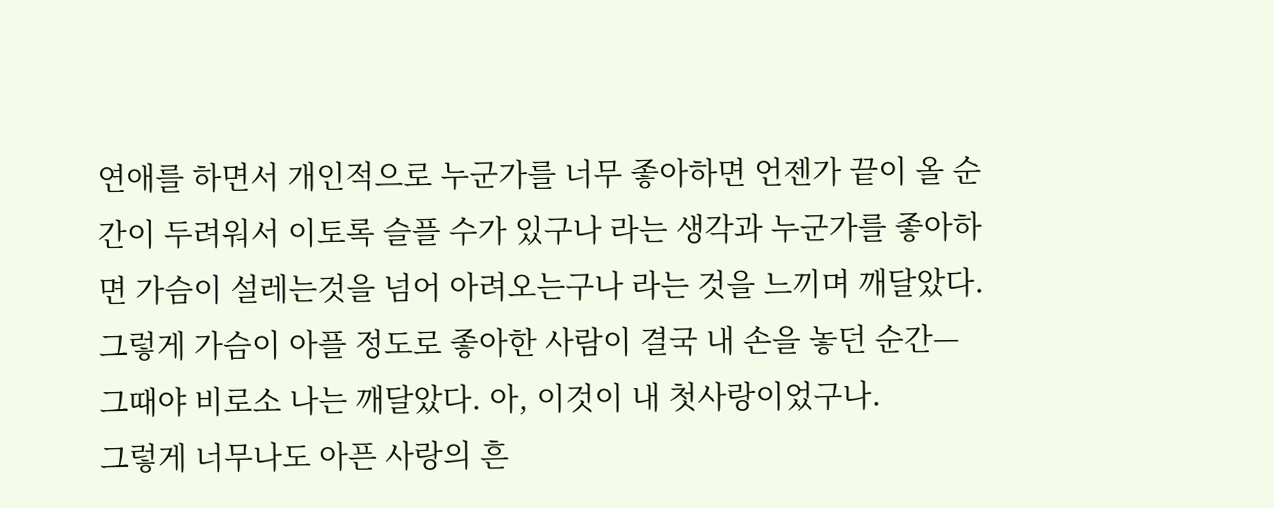연애를 하면서 개인적으로 누군가를 너무 좋아하면 언젠가 끝이 올 순간이 두려워서 이토록 슬플 수가 있구나 라는 생각과 누군가를 좋아하면 가슴이 설레는것을 넘어 아려오는구나 라는 것을 느끼며 깨달았다.
그렇게 가슴이 아플 정도로 좋아한 사람이 결국 내 손을 놓던 순간—
그때야 비로소 나는 깨달았다. 아, 이것이 내 첫사랑이었구나.
그렇게 너무나도 아픈 사랑의 흔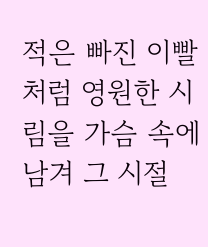적은 빠진 이빨처럼 영원한 시림을 가슴 속에 남겨 그 시절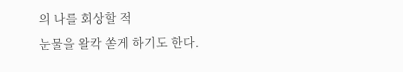의 나를 회상할 적
눈물을 왈칵 쏟게 하기도 한다.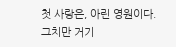첫 사랑은, 아린 영원이다. 그치만 거기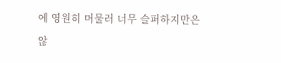에 영원히 머물러 너무 슬퍼하지만은 않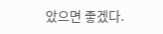았으면 좋겠다.